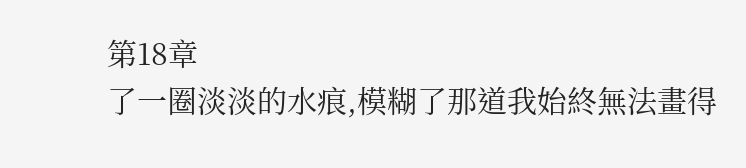第18章
了一圈淡淡的水痕,模糊了那道我始終無法畫得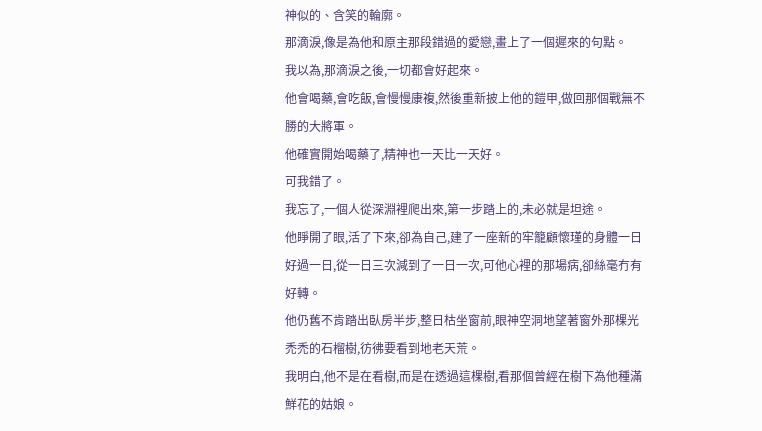神似的、含笑的輪廓。
那滴淚,像是為他和原主那段錯過的愛戀,畫上了一個遲來的句點。
我以為,那滴淚之後,一切都會好起來。
他會喝藥,會吃飯,會慢慢康複,然後重新披上他的鎧甲,做回那個戰無不勝的大將軍。
他確實開始喝藥了,精神也一天比一天好。
可我錯了。
我忘了,一個人從深淵裡爬出來,第一步踏上的,未必就是坦途。
他睜開了眼,活了下來,卻為自己,建了一座新的牢籠顧懷瑾的身體一日好過一日,從一日三次減到了一日一次,可他心裡的那場病,卻絲毫冇有好轉。
他仍舊不肯踏出臥房半步,整日枯坐窗前,眼神空洞地望著窗外那棵光禿禿的石榴樹,彷彿要看到地老天荒。
我明白,他不是在看樹,而是在透過這棵樹,看那個曾經在樹下為他種滿鮮花的姑娘。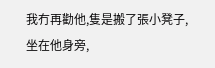我冇再勸他,隻是搬了張小凳子,坐在他身旁,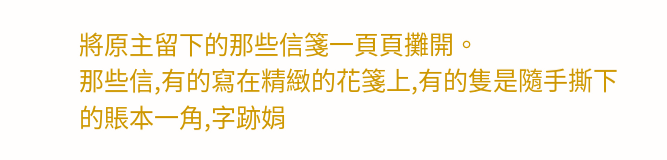將原主留下的那些信箋一頁頁攤開。
那些信,有的寫在精緻的花箋上,有的隻是隨手撕下的賬本一角,字跡娟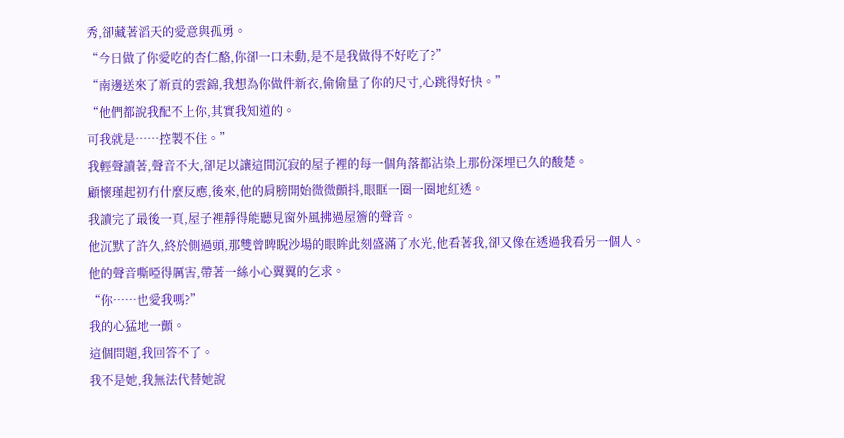秀,卻藏著滔天的愛意與孤勇。
“今日做了你愛吃的杏仁酪,你卻一口未動,是不是我做得不好吃了?”
“南邊送來了新貢的雲錦,我想為你做件新衣,偷偷量了你的尺寸,心跳得好快。”
“他們都說我配不上你,其實我知道的。
可我就是……控製不住。”
我輕聲讀著,聲音不大,卻足以讓這間沉寂的屋子裡的每一個角落都沾染上那份深埋已久的酸楚。
顧懷瑾起初冇什麼反應,後來,他的肩膀開始微微顫抖,眼眶一圈一圈地紅透。
我讀完了最後一頁,屋子裡靜得能聽見窗外風拂過屋簷的聲音。
他沉默了許久,終於側過頭,那雙曾睥睨沙場的眼眸此刻盛滿了水光,他看著我,卻又像在透過我看另一個人。
他的聲音嘶啞得厲害,帶著一絲小心翼翼的乞求。
“你……也愛我嗎?”
我的心猛地一顫。
這個問題,我回答不了。
我不是她,我無法代替她說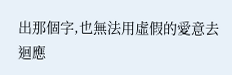出那個字,也無法用虛假的愛意去迴應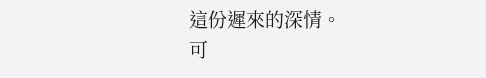這份遲來的深情。
可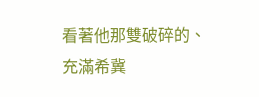看著他那雙破碎的、充滿希冀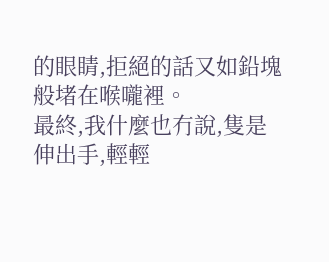的眼睛,拒絕的話又如鉛塊般堵在喉嚨裡。
最終,我什麼也冇說,隻是伸出手,輕輕